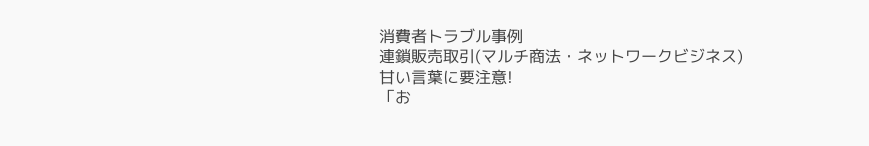消費者トラブル事例
連鎖販売取引(マルチ商法・ネットワークビジネス)
甘い言葉に要注意!
「お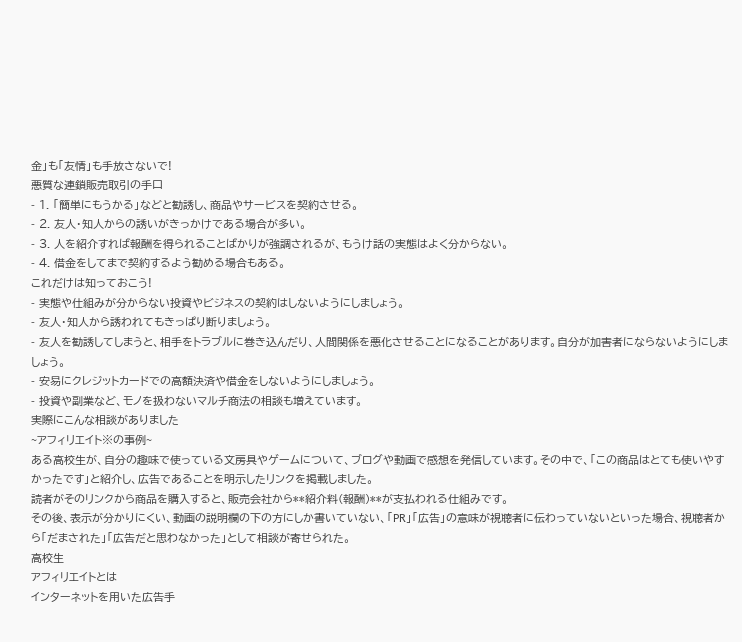金」も「友情」も手放さないで!
悪質な連鎖販売取引の手口
- 1. 「簡単にもうかる」などと勧誘し、商品やサービスを契約させる。
- 2. 友人・知人からの誘いがきっかけである場合が多い。
- 3. 人を紹介すれば報酬を得られることばかりが強調されるが、もうけ話の実態はよく分からない。
- 4. 借金をしてまで契約するよう勧める場合もある。
これだけは知っておこう!
- 実態や仕組みが分からない投資やビジネスの契約はしないようにしましょう。
- 友人・知人から誘われてもきっぱり断りましょう。
- 友人を勧誘してしまうと、相手をトラブルに巻き込んだり、人間関係を悪化させることになることがあります。自分が加害者にならないようにしましょう。
- 安易にクレジットカードでの高額決済や借金をしないようにしましょう。
- 投資や副業など、モノを扱わないマルチ商法の相談も増えています。
実際にこんな相談がありました
~アフィリエイト※の事例~
ある高校生が、自分の趣味で使っている文房具やゲームについて、ブログや動画で感想を発信しています。その中で、「この商品はとても使いやすかったです」と紹介し、広告であることを明示したリンクを掲載しました。
読者がそのリンクから商品を購入すると、販売会社から**紹介料(報酬)**が支払われる仕組みです。
その後、表示が分かりにくい、動画の説明欄の下の方にしか書いていない、「PR」「広告」の意味が視聴者に伝わっていないといった場合、視聴者から「だまされた」「広告だと思わなかった」として相談が寄せられた。
高校生
アフィリエイトとは
インターネットを用いた広告手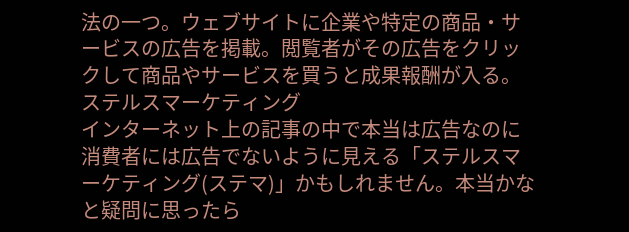法の一つ。ウェブサイトに企業や特定の商品・サービスの広告を掲載。閲覧者がその広告をクリックして商品やサービスを買うと成果報酬が入る。
ステルスマーケティング
インターネット上の記事の中で本当は広告なのに消費者には広告でないように見える「ステルスマーケティング(ステマ)」かもしれません。本当かなと疑問に思ったら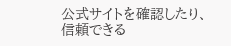公式サイトを確認したり、信頼できる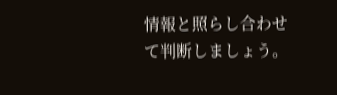情報と照らし合わせて判断しましょう。